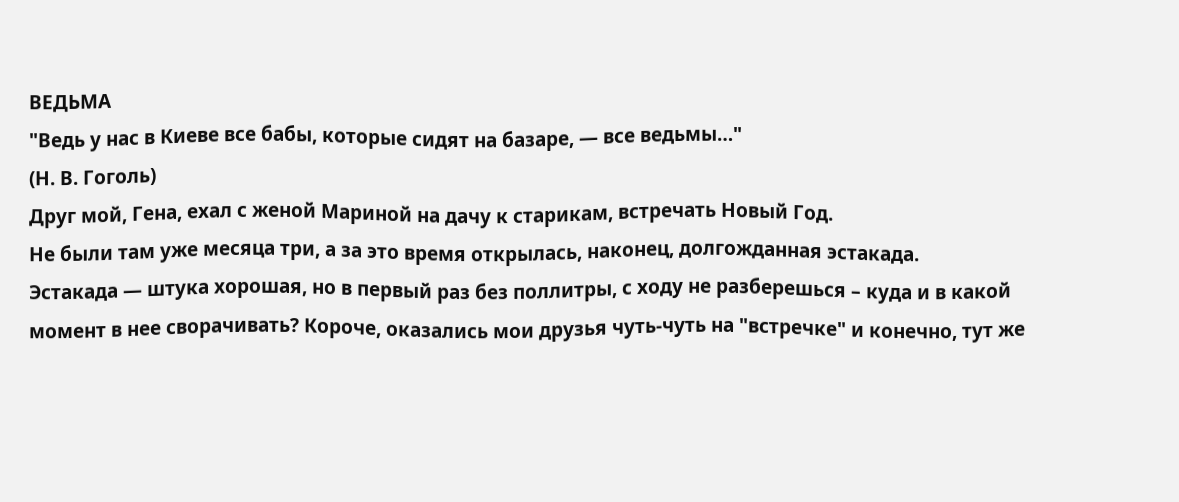ВЕДЬМА
"Ведь у нас в Киеве все бабы, которые сидят на базаре, — все ведьмы…"
(Н. В. Гоголь)
Друг мой, Гена, ехал с женой Мариной на дачу к старикам, встречать Новый Год.
Не были там уже месяца три, а за это время открылась, наконец, долгожданная эстакада.
Эстакада — штука хорошая, но в первый раз без поллитры, с ходу не разберешься – куда и в какой момент в нее сворачивать? Короче, оказались мои друзья чуть-чуть на "встречке" и конечно, тут же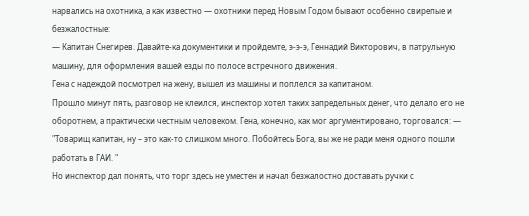нарвались на охотника, а как известно — охотники перед Новым Годом бывают особенно свирепые и безжалостные:
— Капитан Снегирев. Давайте-ка документики и пройдемте, э-э-э, Геннадий Викторович, в патрульную машину, для оформления вашей езды по полосе встречного движения.
Гена с надеждой посмотрел на жену, вышел из машины и поплелся за капитаном.
Прошло минут пять, разговор не клеился, инспектор хотел таких запредельных денег, что делало его не оборотнем, а практически честным человеком. Гена, конечно, как мог аргументировано, торговался: — "Товарищ капитан, ну – это как-то слишком много. Побойтесь Бога, вы же не ради меня одного пошли работать в ГАИ. "
Но инспектор дал понять, что торг здесь не уместен и начал безжалостно доставать ручки с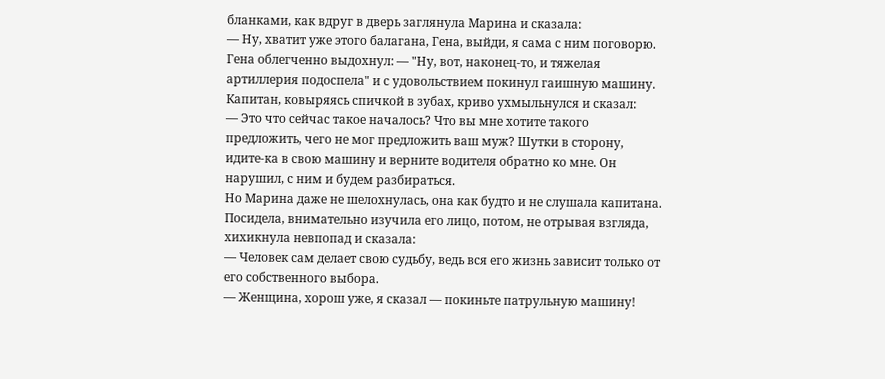бланками, как вдруг в дверь заглянула Марина и сказала:
— Ну, хватит уже этого балагана, Гена, выйди, я сама с ним поговорю.
Гена облегченно выдохнул: — "Ну, вот, наконец-то, и тяжелая артиллерия подоспела" и с удовольствием покинул гаишную машину.
Капитан, ковыряясь спичкой в зубах, криво ухмыльнулся и сказал:
— Это что сейчас такое началось? Что вы мне хотите такого предложить, чего не мог предложить ваш муж? Шутки в сторону, идите-ка в свою машину и верните водителя обратно ко мне. Он нарушил, с ним и будем разбираться.
Но Марина даже не шелохнулась, она как будто и не слушала капитана. Посидела, внимательно изучила его лицо, потом, не отрывая взгляда, хихикнула невпопад и сказала:
— Человек сам делает свою судьбу, ведь вся его жизнь зависит только от его собственного выбора.
— Женщина, хорош уже, я сказал — покиньте патрульную машину!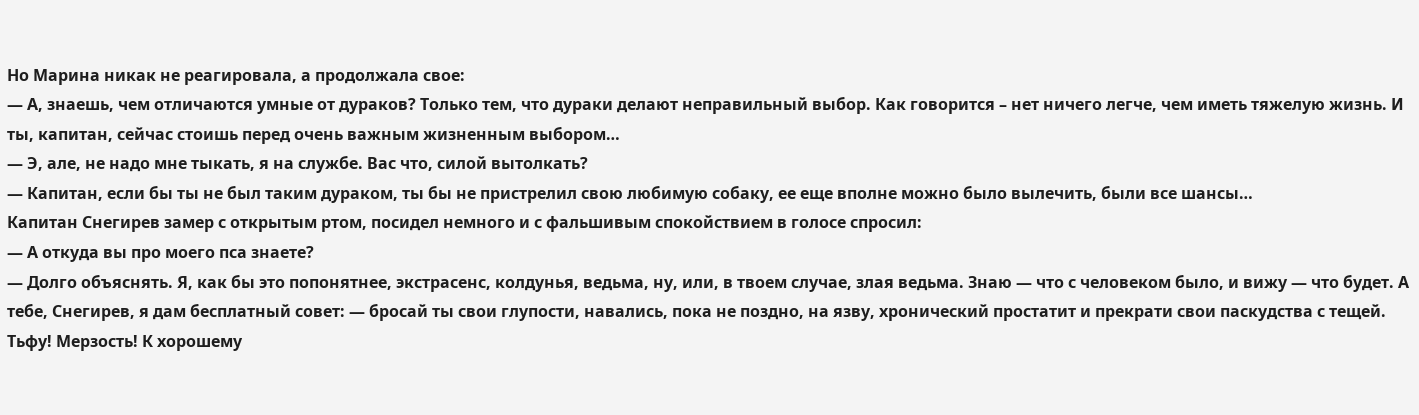Но Марина никак не реагировала, а продолжала свое:
— А, знаешь, чем отличаются умные от дураков? Только тем, что дураки делают неправильный выбор. Как говорится – нет ничего легче, чем иметь тяжелую жизнь. И ты, капитан, сейчас стоишь перед очень важным жизненным выбором…
— Э, але, не надо мне тыкать, я на службе. Вас что, силой вытолкать?
— Капитан, если бы ты не был таким дураком, ты бы не пристрелил свою любимую собаку, ее еще вполне можно было вылечить, были все шансы…
Капитан Снегирев замер с открытым ртом, посидел немного и с фальшивым спокойствием в голосе спросил:
— А откуда вы про моего пса знаете?
— Долго объяснять. Я, как бы это попонятнее, экстрасенс, колдунья, ведьма, ну, или, в твоем случае, злая ведьма. Знаю — что с человеком было, и вижу — что будет. А тебе, Снегирев, я дам бесплатный совет: — бросай ты свои глупости, навались, пока не поздно, на язву, хронический простатит и прекрати свои паскудства с тещей. Тьфу! Мерзость! К хорошему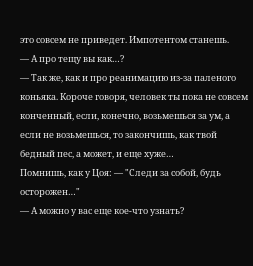это совсем не приведет. Импотентом станешь.
— А про тещу вы как…?
— Так же, как и про реанимацию из-за паленого коньяка. Короче говоря, человек ты пока не совсем конченный, если, конечно, возьмешься за ум, а если не возьмешься, то закончишь, как твой бедный пес, а может, и еще хуже…
Помнишь, как у Цоя: — "Следи за собой, будь осторожен…"
— А можно у вас еще кое-что узнать?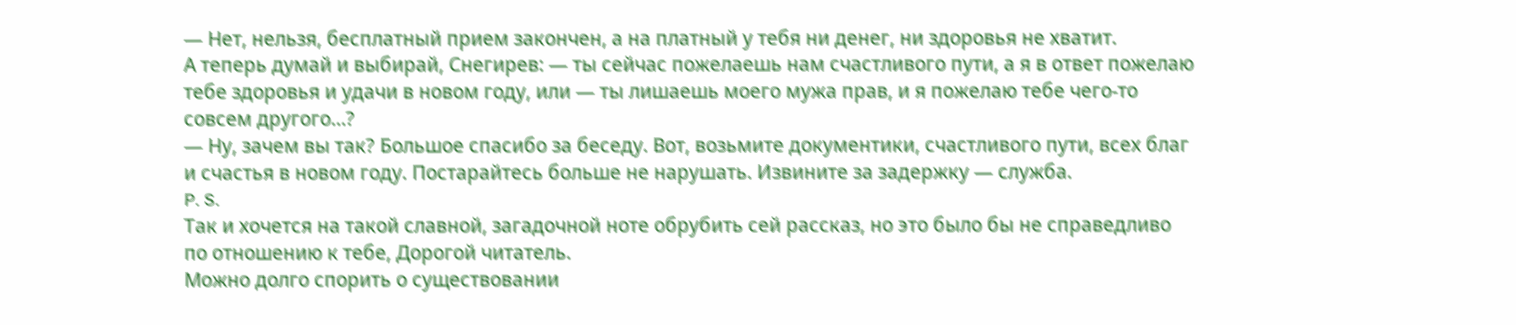— Нет, нельзя, бесплатный прием закончен, а на платный у тебя ни денег, ни здоровья не хватит.
А теперь думай и выбирай, Снегирев: — ты сейчас пожелаешь нам счастливого пути, а я в ответ пожелаю тебе здоровья и удачи в новом году, или — ты лишаешь моего мужа прав, и я пожелаю тебе чего-то совсем другого…?
— Ну, зачем вы так? Большое спасибо за беседу. Вот, возьмите документики, счастливого пути, всех благ и счастья в новом году. Постарайтесь больше не нарушать. Извините за задержку — служба.
P. S.
Так и хочется на такой славной, загадочной ноте обрубить сей рассказ, но это было бы не справедливо по отношению к тебе, Дорогой читатель.
Можно долго спорить о существовании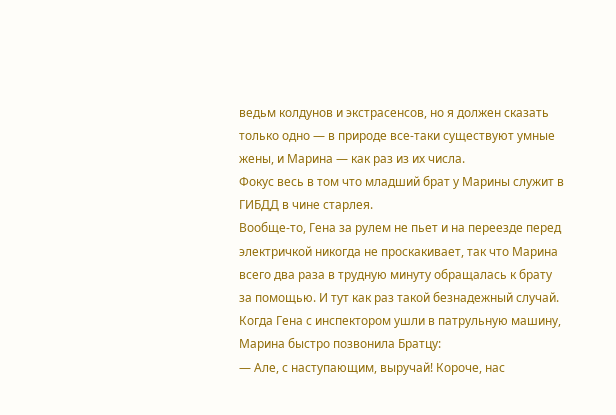ведьм колдунов и экстрасенсов, но я должен сказать только одно — в природе все-таки существуют умные жены, и Марина — как раз из их числа.
Фокус весь в том что младший брат у Марины служит в ГИБДД в чине старлея.
Вообще-то, Гена за рулем не пьет и на переезде перед электричкой никогда не проскакивает, так что Марина всего два раза в трудную минуту обращалась к брату за помощью. И тут как раз такой безнадежный случай.
Когда Гена с инспектором ушли в патрульную машину, Марина быстро позвонила Братцу:
— Але, с наступающим, выручай! Короче, нас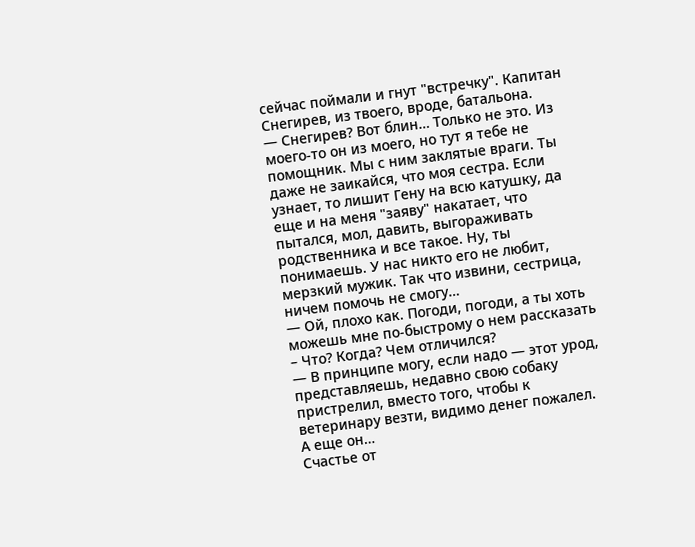сейчас поймали и гнут "встречку". Капитан Снегирев, из твоего, вроде, батальона.
— Снегирев? Вот блин… Только не это. Из моего-то он из моего, но тут я тебе не помощник. Мы с ним заклятые враги. Ты даже не заикайся, что моя сестра. Если узнает, то лишит Гену на всю катушку, да еще и на меня "заяву" накатает, что пытался, мол, давить, выгораживать родственника и все такое. Ну, ты понимаешь. У нас никто его не любит, мерзкий мужик. Так что извини, сестрица, ничем помочь не смогу…
— Ой, плохо как. Погоди, погоди, а ты хоть можешь мне по-быстрому о нем рассказать – Что? Когда? Чем отличился?
— В принципе могу, если надо — этот урод, представляешь, недавно свою собаку пристрелил, вместо того, чтобы к ветеринару везти, видимо денег пожалел.
А еще он…
Счастье от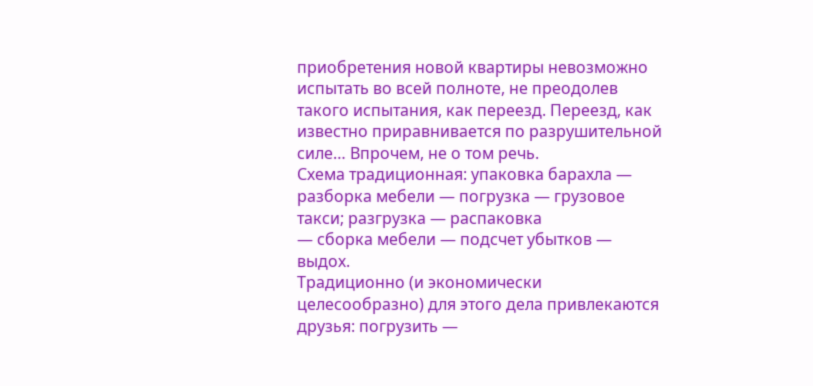приобретения новой квартиры невозможно испытать во всей полноте, не преодолев такого испытания, как переезд. Переезд, как известно приравнивается по разрушительной силе… Впрочем, не о том речь.
Схема традиционная: упаковка барахла — разборка мебели — погрузка — грузовое такси; разгрузка — распаковка
— сборка мебели — подсчет убытков — выдох.
Традиционно (и экономически целесообразно) для этого дела привлекаются друзья: погрузить —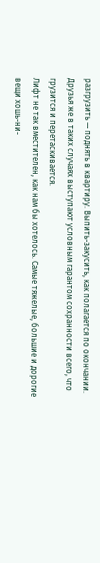разгрузить — поднять в квартиру. Выпить-закусить, как полагается по окончании. Друзья же в таких случаях выступают условным гарантом сохранности всего, что грузится и перетаскивается.
Лифт не так вместителен, как нам бы хотелось. Самые тяжелые, большие и дорогие вещи хошь-ни-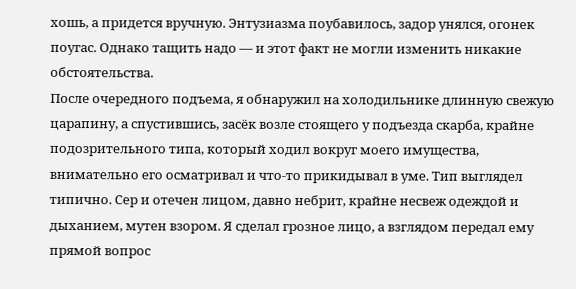хошь, а придется вручную. Энтузиазма поубавилось, задор унялся, огонек поугас. Однако тащить надо — и этот факт не могли изменить никакие обстоятельства.
После очередного подъема, я обнаружил на холодильнике длинную свежую царапину, а спустившись, засёк возле стоящего у подъезда скарба, крайне подозрительного типа, который ходил вокруг моего имущества, внимательно его осматривал и что-то прикидывал в уме. Тип выглядел типично. Сер и отечен лицом, давно небрит, крайне несвеж одеждой и дыханием, мутен взором. Я сделал грозное лицо, а взглядом передал ему прямой вопрос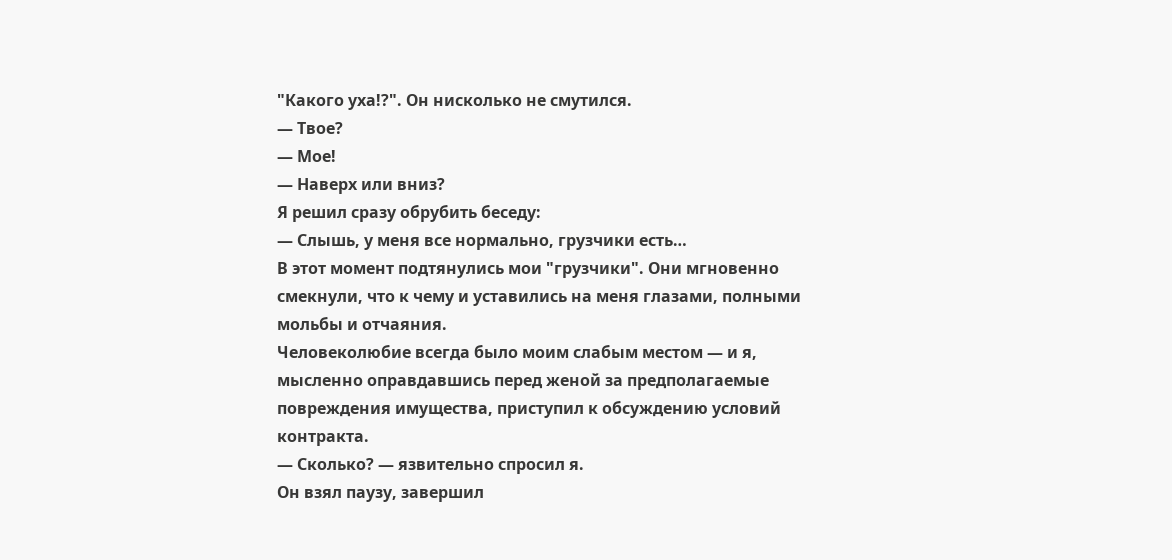"Какого уха!?". Он нисколько не смутился.
— Твое?
— Мое!
— Наверх или вниз?
Я решил сразу обрубить беседу:
— Слышь, у меня все нормально, грузчики есть…
В этот момент подтянулись мои "грузчики". Они мгновенно смекнули, что к чему и уставились на меня глазами, полными мольбы и отчаяния.
Человеколюбие всегда было моим слабым местом — и я, мысленно оправдавшись перед женой за предполагаемые повреждения имущества, приступил к обсуждению условий контракта.
— Сколько? — язвительно спросил я.
Он взял паузу, завершил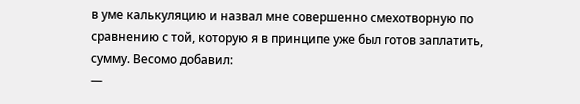в уме калькуляцию и назвал мне совершенно смехотворную по сравнению с той, которую я в принципе уже был готов заплатить, сумму. Весомо добавил:
—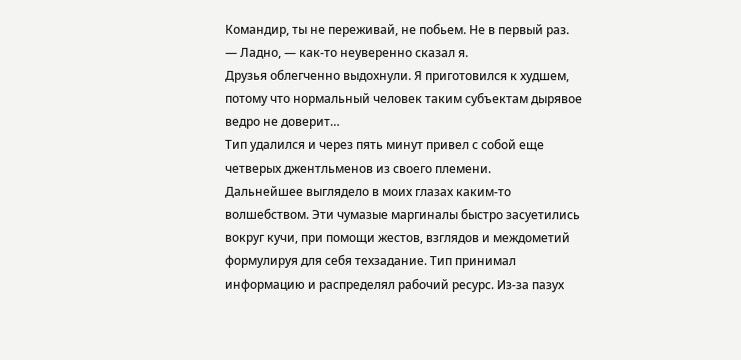Командир, ты не переживай, не побьем. Не в первый раз.
— Ладно, — как-то неуверенно сказал я.
Друзья облегченно выдохнули. Я приготовился к худшем, потому что нормальный человек таким субъектам дырявое ведро не доверит…
Тип удалился и через пять минут привел с собой еще четверых джентльменов из своего племени.
Дальнейшее выглядело в моих глазах каким-то волшебством. Эти чумазые маргиналы быстро засуетились вокруг кучи, при помощи жестов, взглядов и междометий формулируя для себя техзадание. Тип принимал информацию и распределял рабочий ресурс. Из-за пазух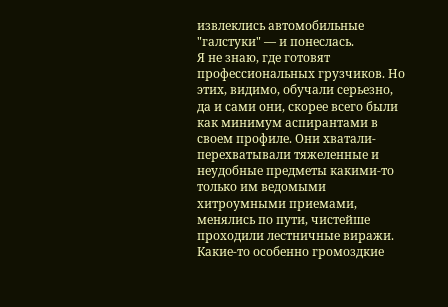извлеклись автомобильные "галстуки" — и понеслась.
Я не знаю, где готовят профессиональных грузчиков. Но этих, видимо, обучали серьезно, да и сами они, скорее всего были как минимум аспирантами в своем профиле. Они хватали-перехватывали тяжеленные и неудобные предметы какими-то только им ведомыми хитроумными приемами, менялись по пути, чистейше проходили лестничные виражи. Какие-то особенно громоздкие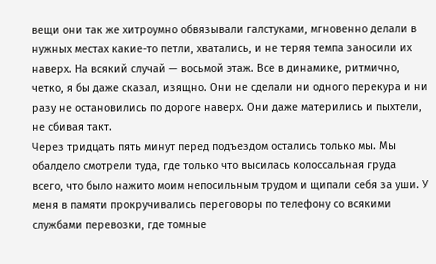вещи они так же хитроумно обвязывали галстуками, мгновенно делали в нужных местах какие-то петли, хватались, и не теряя темпа заносили их наверх. На всякий случай — восьмой этаж. Все в динамике, ритмично, четко, я бы даже сказал, изящно. Они не сделали ни одного перекура и ни разу не остановились по дороге наверх. Они даже матерились и пыхтели, не сбивая такт.
Через тридцать пять минут перед подъездом остались только мы. Мы обалдело смотрели туда, где только что высилась колоссальная груда всего, что было нажито моим непосильным трудом и щипали себя за уши. У меня в памяти прокручивались переговоры по телефону со всякими службами перевозки, где томные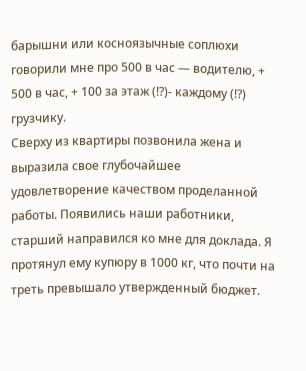барышни или косноязычные соплюхи говорили мне про 500 в час — водителю, + 500 в час, + 100 за этаж (!?)- каждому (!?) грузчику.
Сверху из квартиры позвонила жена и выразила свое глубочайшее удовлетворение качеством проделанной работы. Появились наши работники, старший направился ко мне для доклада. Я протянул ему купюру в 1000 кг, что почти на треть превышало утвержденный бюджет.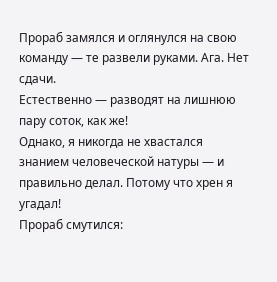Прораб замялся и оглянулся на свою команду — те развели руками. Ага. Нет сдачи.
Естественно — разводят на лишнюю пару соток, как же!
Однако, я никогда не хвастался знанием человеческой натуры — и правильно делал. Потому что хрен я угадал!
Прораб смутился: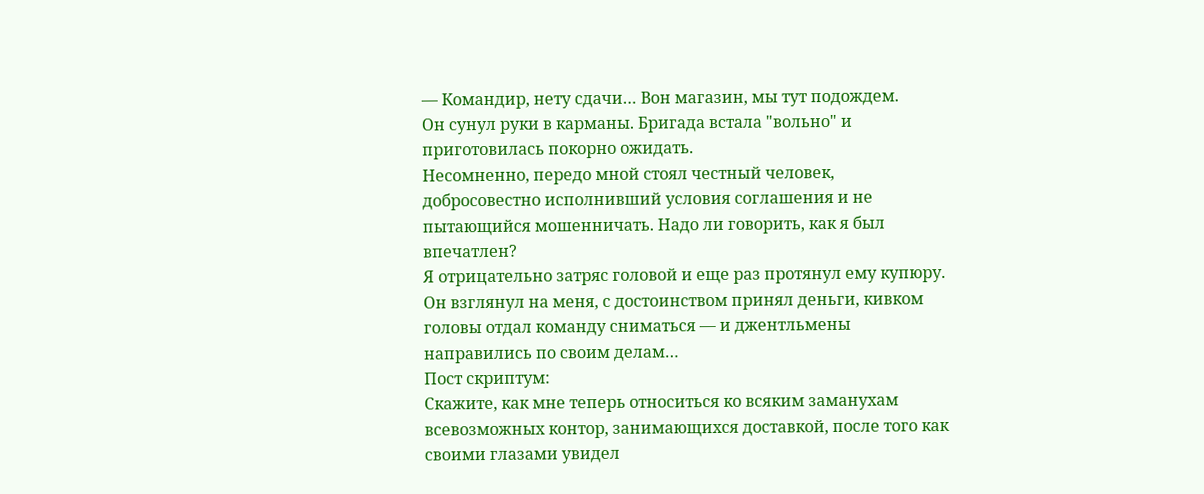— Командир, нету сдачи… Вон магазин, мы тут подождем.
Он сунул руки в карманы. Бригада встала "вольно" и приготовилась покорно ожидать.
Несомненно, передо мной стоял честный человек, добросовестно исполнивший условия соглашения и не пытающийся мошенничать. Надо ли говорить, как я был впечатлен?
Я отрицательно затряс головой и еще раз протянул ему купюру. Он взглянул на меня, с достоинством принял деньги, кивком головы отдал команду сниматься — и джентльмены направились по своим делам…
Пост скриптум:
Скажите, как мне теперь относиться ко всяким заманухам всевозможных контор, занимающихся доставкой, после того как своими глазами увидел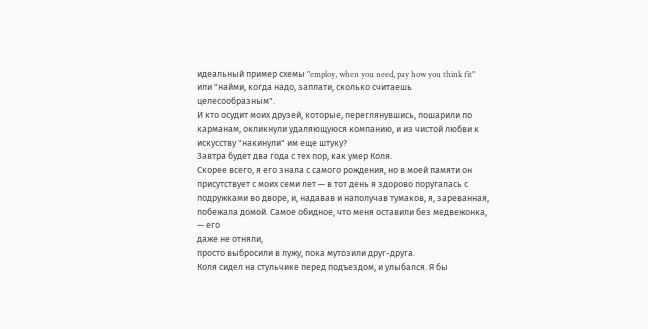идеальный пример схемы "employ, when you need, pay how you think fit" или "найми, когда надо, заплати, сколько считаешь целесообразным".
И кто осудит моих друзей, которые, переглянувшись, пошарили по карманам, окликнули удаляющуюся компанию, и из чистой любви к искусству "накинули" им еще штуку?
Завтра будет два года с тех пор, как умер Коля.
Скорее всего, я его знала с самого рождения, но в моей памяти он
присутствует с моих семи лет — в тот день я здорово поругалась с
подружками во дворе, и, надавав и наполучав тумаков, я, зареванная,
побежала домой. Самое обидное, что меня оставили без медвежонка, — его
даже не отняли,
просто выбросили в лужу, пока мутозили друг-друга.
Коля сидел на стульчике перед подъездом, и улыбался. Я бы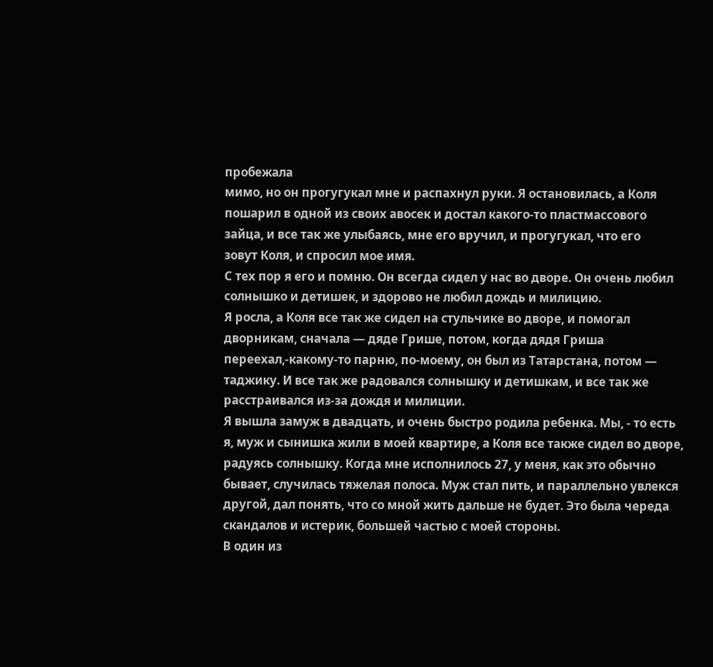пробежала
мимо, но он прогугукал мне и распахнул руки. Я остановилась, а Коля
пошарил в одной из своих авосек и достал какого-то пластмассового
зайца, и все так же улыбаясь, мне его вручил, и прогугукал, что его
зовут Коля, и спросил мое имя.
С тех пор я его и помню. Он всегда сидел у нас во дворе. Он очень любил
солнышко и детишек, и здорово не любил дождь и милицию.
Я росла, а Коля все так же сидел на стульчике во дворе, и помогал
дворникам, сначала — дяде Грише, потом, когда дядя Гриша
переехал,-какому-то парню, по-моему, он был из Татарстана, потом —
таджику. И все так же радовался солнышку и детишкам, и все так же
расстраивался из-за дождя и милиции.
Я вышла замуж в двадцать, и очень быстро родила ребенка. Мы, - то есть
я, муж и сынишка жили в моей квартире, а Коля все также сидел во дворе,
радуясь солнышку. Когда мне исполнилось 27, у меня, как это обычно
бывает, случилась тяжелая полоса. Муж стал пить, и параллельно увлекся
другой, дал понять, что со мной жить дальше не будет. Это была череда
скандалов и истерик, большей частью с моей стороны.
В один из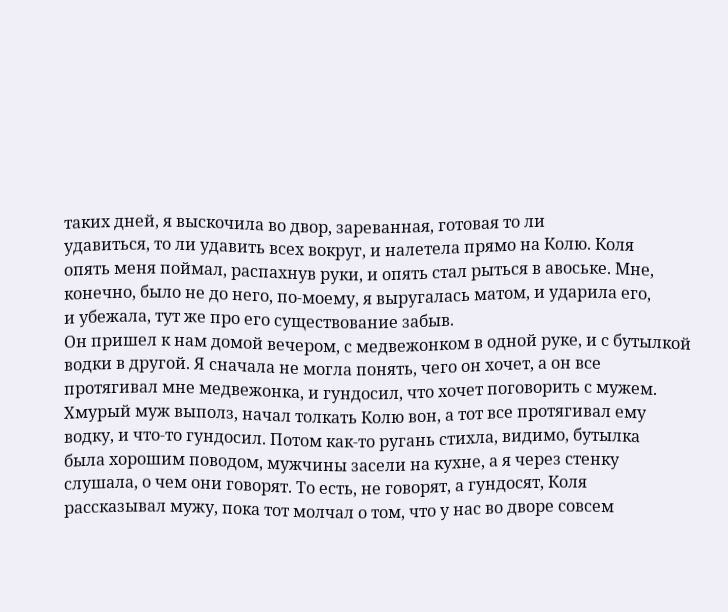таких дней, я выскочила во двор, зареванная, готовая то ли
удавиться, то ли удавить всех вокруг, и налетела прямо на Колю. Коля
опять меня поймал, распахнув руки, и опять стал рыться в авоське. Мне,
конечно, было не до него, по-моему, я выругалась матом, и ударила его,
и убежала, тут же про его существование забыв.
Он пришел к нам домой вечером, с медвежонком в одной руке, и с бутылкой
водки в другой. Я сначала не могла понять, чего он хочет, а он все
протягивал мне медвежонка, и гундосил, что хочет поговорить с мужем.
Хмурый муж выполз, начал толкать Колю вон, а тот все протягивал ему
водку, и что-то гундосил. Потом как-то ругань стихла, видимо, бутылка
была хорошим поводом, мужчины засели на кухне, а я через стенку
слушала, о чем они говорят. То есть, не говорят, а гундосят, Коля
рассказывал мужу, пока тот молчал о том, что у нас во дворе совсем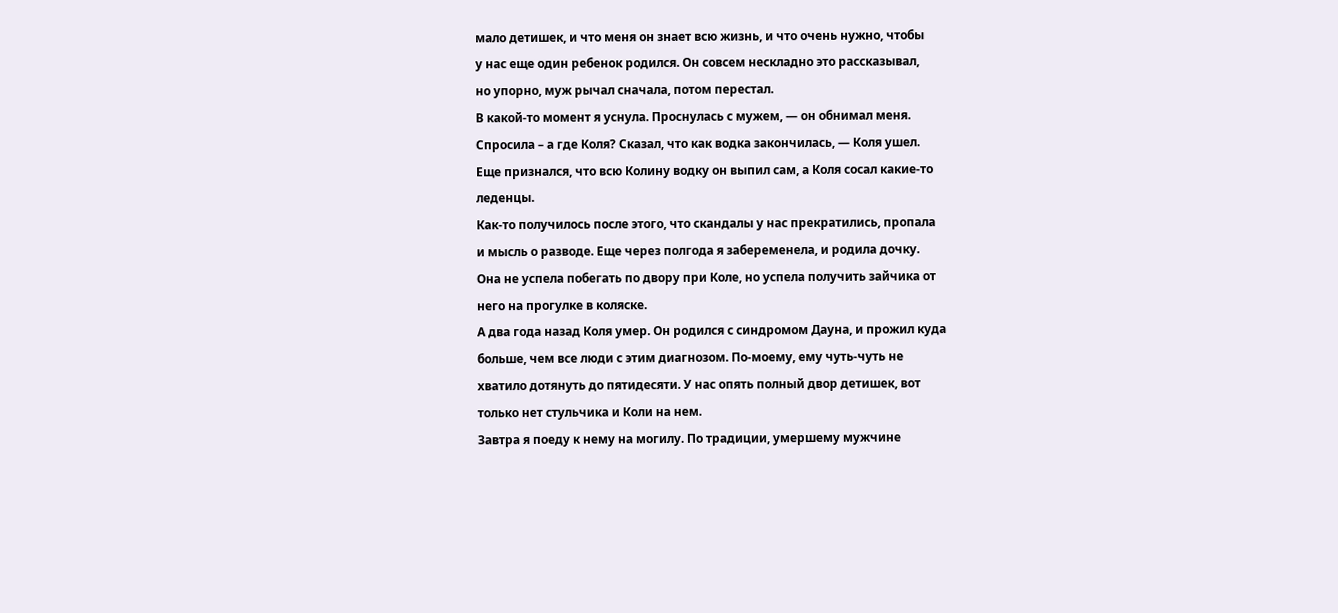мало детишек, и что меня он знает всю жизнь, и что очень нужно, чтобы
у нас еще один ребенок родился. Он совсем нескладно это рассказывал,
но упорно, муж рычал сначала, потом перестал.
В какой-то момент я уснула. Проснулась с мужем, — он обнимал меня.
Спросила – а где Коля? Сказал, что как водка закончилась, — Коля ушел.
Еще признался, что всю Колину водку он выпил сам, а Коля сосал какие-то
леденцы.
Как-то получилось после этого, что скандалы у нас прекратились, пропала
и мысль о разводе. Еще через полгода я забеременела, и родила дочку.
Она не успела побегать по двору при Коле, но успела получить зайчика от
него на прогулке в коляске.
А два года назад Коля умер. Он родился с синдромом Дауна, и прожил куда
больше, чем все люди с этим диагнозом. По-моему, ему чуть-чуть не
хватило дотянуть до пятидесяти. У нас опять полный двор детишек, вот
только нет стульчика и Коли на нем.
Завтра я поеду к нему на могилу. По традиции, умершему мужчине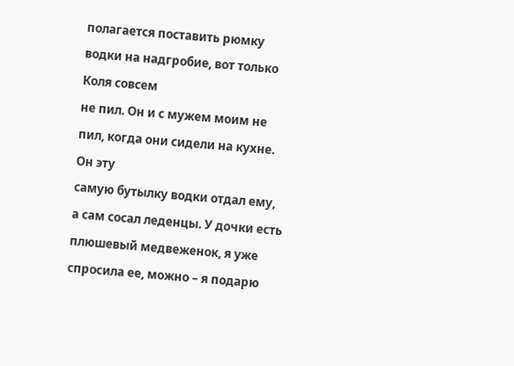полагается поставить рюмку водки на надгробие, вот только Коля совсем
не пил. Он и с мужем моим не пил, когда они сидели на кухне. Он эту
самую бутылку водки отдал ему, а сам сосал леденцы. У дочки есть
плюшевый медвеженок, я уже спросила ее, можно – я подарю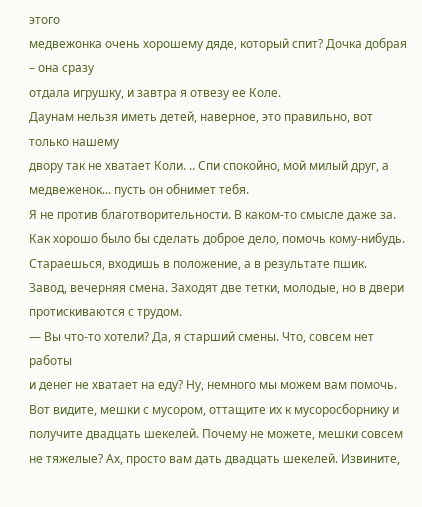этого
медвежонка очень хорошему дяде, который спит? Дочка добрая – она сразу
отдала игрушку, и завтра я отвезу ее Коле.
Даунам нельзя иметь детей, наверное, это правильно, вот только нашему
двору так не хватает Коли. .. Спи спокойно, мой милый друг, а
медвеженок... пусть он обнимет тебя.
Я не против благотворительности. В каком-то смысле даже за. Как хорошо было бы сделать доброе дело, помочь кому-нибудь. Стараешься, входишь в положение, а в результате пшик.
Завод, вечерняя смена. Заходят две тетки, молодые, но в двери протискиваются с трудом.
— Вы что-то хотели? Да, я старший смены. Что, совсем нет работы
и денег не хватает на еду? Ну, немного мы можем вам помочь. Вот видите, мешки с мусором, оттащите их к мусоросборнику и получите двадцать шекелей. Почему не можете, мешки совсем не тяжелые? Ах, просто вам дать двадцать шекелей. Извините,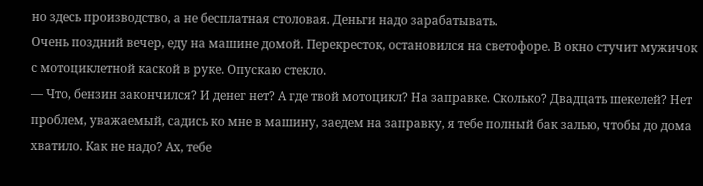но здесь производство, а не бесплатная столовая. Деньги надо зарабатывать.
Очень поздний вечер, еду на машине домой. Перекресток, остановился на светофоре. В окно стучит мужичок с мотоциклетной каской в руке. Опускаю стекло.
— Что, бензин закончился? И денег нет? А где твой мотоцикл? На заправке. Сколько? Двадцать шекелей? Нет проблем, уважаемый, садись ко мне в машину, заедем на заправку, я тебе полный бак залью, чтобы до дома хватило. Как не надо? Ах, тебе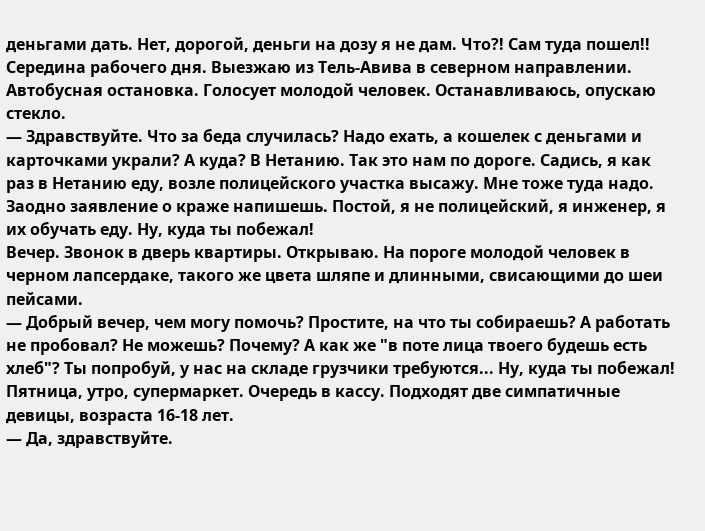деньгами дать. Нет, дорогой, деньги на дозу я не дам. Что?! Сам туда пошел!!
Середина рабочего дня. Выезжаю из Тель-Авива в северном направлении. Автобусная остановка. Голосует молодой человек. Останавливаюсь, опускаю стекло.
— Здравствуйте. Что за беда случилась? Надо ехать, а кошелек с деньгами и карточками украли? А куда? В Нетанию. Так это нам по дороге. Садись, я как раз в Нетанию еду, возле полицейского участка высажу. Мне тоже туда надо. Заодно заявление о краже напишешь. Постой, я не полицейский, я инженер, я их обучать еду. Ну, куда ты побежал!
Вечер. Звонок в дверь квартиры. Открываю. На пороге молодой человек в черном лапсердаке, такого же цвета шляпе и длинными, свисающими до шеи пейсами.
— Добрый вечер, чем могу помочь? Простите, на что ты собираешь? А работать не пробовал? Не можешь? Почему? А как же "в поте лица твоего будешь есть хлеб"? Ты попробуй, у нас на складе грузчики требуются... Ну, куда ты побежал!
Пятница, утро, супермаркет. Очередь в кассу. Подходят две симпатичные девицы, возраста 16-18 лет.
— Да, здравствуйте.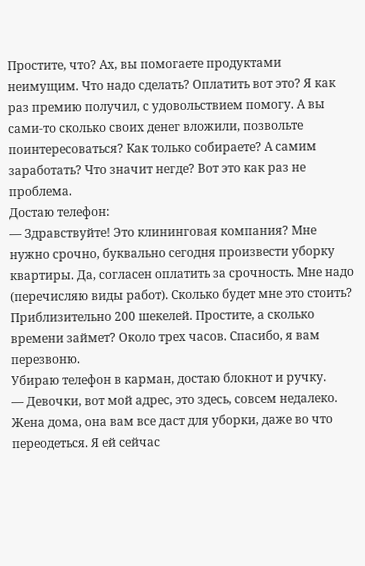Простите, что? Ах, вы помогаете продуктами неимущим. Что надо сделать? Оплатить вот это? Я как раз премию получил, с удовольствием помогу. А вы сами-то сколько своих денег вложили, позвольте поинтересоваться? Как только собираете? А самим заработать? Что значит негде? Вот это как раз не проблема.
Достаю телефон:
— Здравствуйте! Это клининговая компания? Мне нужно срочно, буквально сегодня произвести уборку квартиры. Да, согласен оплатить за срочность. Мне надо (перечисляю виды работ). Сколько будет мне это стоить? Приблизительно 200 шекелей. Простите, а сколько времени займет? Около трех часов. Спасибо, я вам перезвоню.
Убираю телефон в карман, достаю блокнот и ручку.
— Девочки, вот мой адрес, это здесь, совсем недалеко. Жена дома, она вам все даст для уборки, даже во что переодеться. Я ей сейчас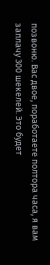позвоню. Вас двое, поработаете полтора часа, я вам заплачу 300 шекелей. Это будет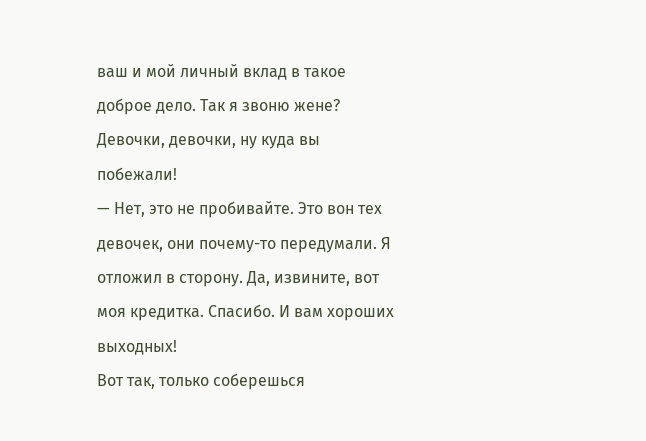ваш и мой личный вклад в такое доброе дело. Так я звоню жене? Девочки, девочки, ну куда вы побежали!
— Нет, это не пробивайте. Это вон тех девочек, они почему-то передумали. Я отложил в сторону. Да, извините, вот моя кредитка. Спасибо. И вам хороших выходных!
Вот так, только соберешься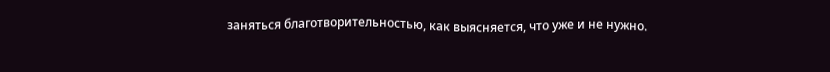заняться благотворительностью, как выясняется, что уже и не нужно.